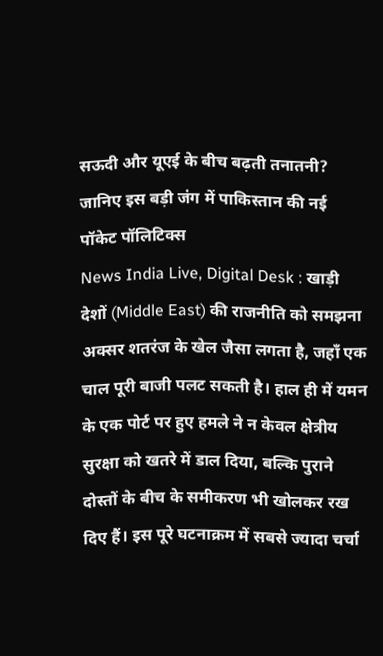सऊदी और यूएई के बीच बढ़ती तनातनी? जानिए इस बड़ी जंग में पाकिस्तान की नई पॉकेट पॉलिटिक्स
News India Live, Digital Desk : खाड़ी देशों (Middle East) की राजनीति को समझना अक्सर शतरंज के खेल जैसा लगता है, जहाँ एक चाल पूरी बाजी पलट सकती है। हाल ही में यमन के एक पोर्ट पर हुए हमले ने न केवल क्षेत्रीय सुरक्षा को खतरे में डाल दिया, बल्कि पुराने दोस्तों के बीच के समीकरण भी खोलकर रख दिए हैं। इस पूरे घटनाक्रम में सबसे ज्यादा चर्चा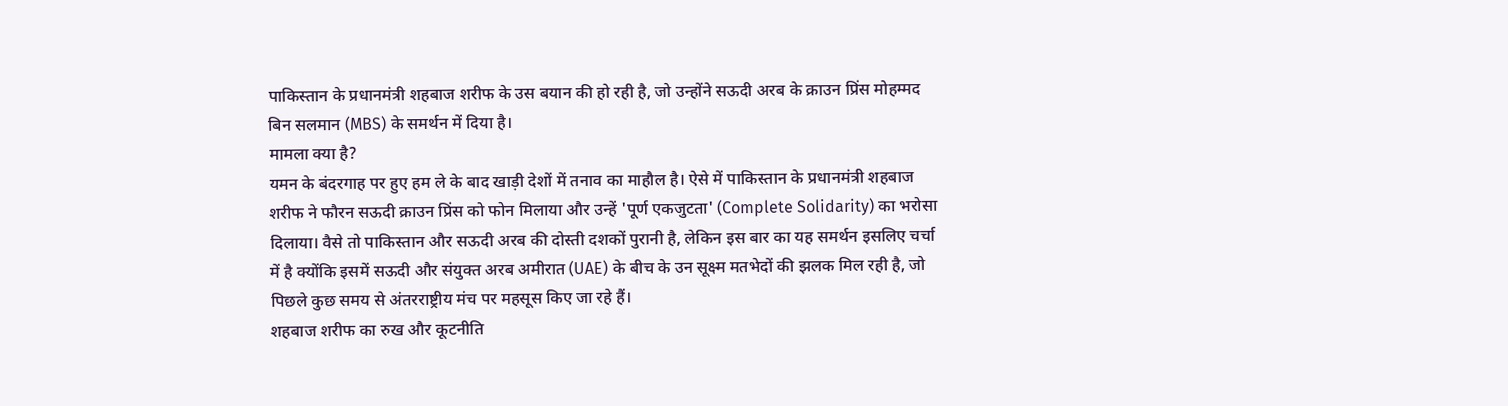पाकिस्तान के प्रधानमंत्री शहबाज शरीफ के उस बयान की हो रही है, जो उन्होंने सऊदी अरब के क्राउन प्रिंस मोहम्मद बिन सलमान (MBS) के समर्थन में दिया है।
मामला क्या है?
यमन के बंदरगाह पर हुए हम ले के बाद खाड़ी देशों में तनाव का माहौल है। ऐसे में पाकिस्तान के प्रधानमंत्री शहबाज शरीफ ने फौरन सऊदी क्राउन प्रिंस को फोन मिलाया और उन्हें 'पूर्ण एकजुटता' (Complete Solidarity) का भरोसा दिलाया। वैसे तो पाकिस्तान और सऊदी अरब की दोस्ती दशकों पुरानी है, लेकिन इस बार का यह समर्थन इसलिए चर्चा में है क्योंकि इसमें सऊदी और संयुक्त अरब अमीरात (UAE) के बीच के उन सूक्ष्म मतभेदों की झलक मिल रही है, जो पिछले कुछ समय से अंतरराष्ट्रीय मंच पर महसूस किए जा रहे हैं।
शहबाज शरीफ का रुख और कूटनीति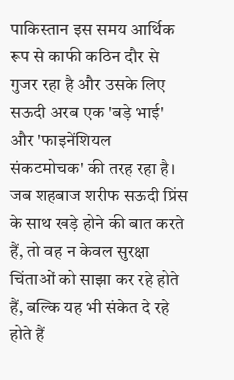पाकिस्तान इस समय आर्थिक रूप से काफी कठिन दौर से गुजर रहा है और उसके लिए सऊदी अरब एक 'बड़े भाई' और 'फाइनेंशियल संकटमोचक' की तरह रहा है। जब शहबाज शरीफ सऊदी प्रिंस के साथ खड़े होने की बात करते हैं, तो वह न केवल सुरक्षा चिंताओं को साझा कर रहे होते हैं, बल्कि यह भी संकेत दे रहे होते हैं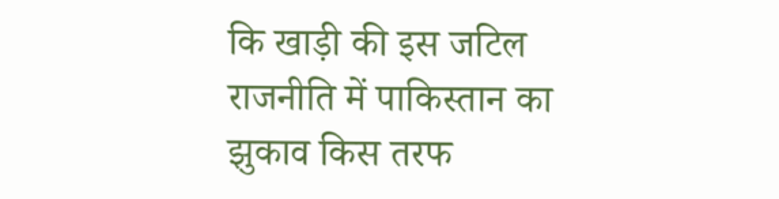कि खाड़ी की इस जटिल राजनीति में पाकिस्तान का झुकाव किस तरफ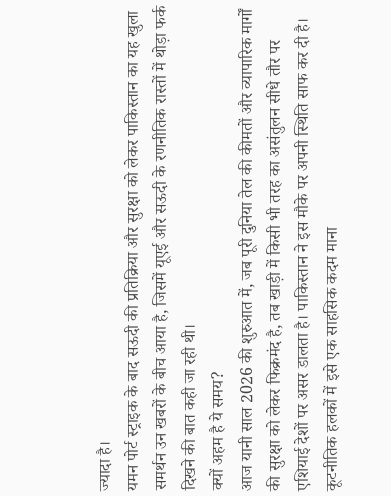ज्यादा है।
यमन पोर्ट स्ट्राइक के बाद सऊदी की प्रतिक्रिया और सुरक्षा को लेकर पाकिस्तान का यह खुला समर्थन उन खबरों के बीच आया है, जिसमें यूएई और सऊदी के रणनीतिक रास्तों में थोड़ा फर्क दिखने की बात कही जा रही थी।
क्यों अहम है ये समय?
आज यानी साल 2026 की शुरुआत में, जब पूरी दुनिया तेल की कीमतों और व्यापारिक मार्गों की सुरक्षा को लेकर फिक्रमंद है, तब खाड़ी में किसी भी तरह का असंतुलन सीधे तौर पर एशियाई देशों पर असर डालता है। पाकिस्तान ने इस मौके पर अपनी स्थिति साफ कर दी है। कूटनीतिक हलकों में इसे एक साहसिक कदम माना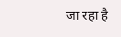जा रहा है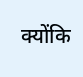क्योंकि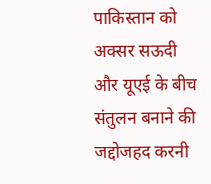पाकिस्तान को अक्सर सऊदी और यूएई के बीच संतुलन बनाने की जद्दोजहद करनी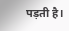पड़ती है।